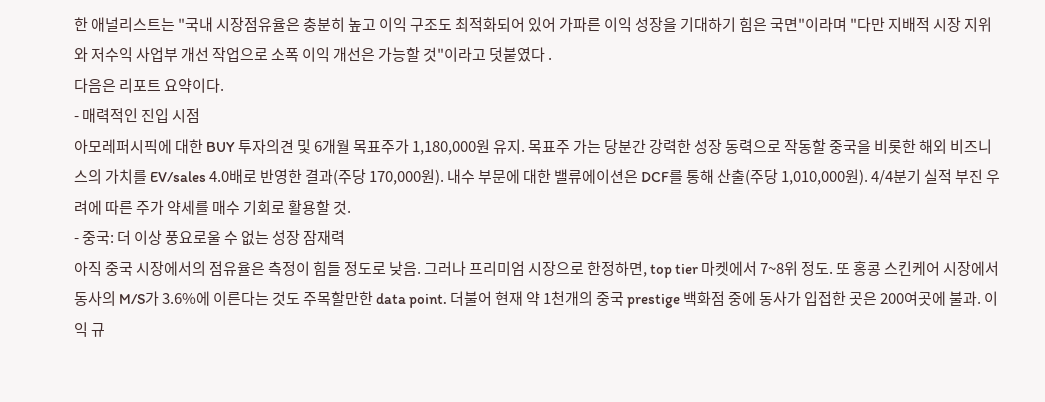한 애널리스트는 "국내 시장점유율은 충분히 높고 이익 구조도 최적화되어 있어 가파른 이익 성장을 기대하기 힘은 국면"이라며 "다만 지배적 시장 지위와 저수익 사업부 개선 작업으로 소폭 이익 개선은 가능할 것"이라고 덧붙였다 .
다음은 리포트 요약이다.
- 매력적인 진입 시점
아모레퍼시픽에 대한 BUY 투자의견 및 6개월 목표주가 1,180,000원 유지. 목표주 가는 당분간 강력한 성장 동력으로 작동할 중국을 비롯한 해외 비즈니스의 가치를 EV/sales 4.0배로 반영한 결과(주당 170,000원). 내수 부문에 대한 밸류에이션은 DCF를 통해 산출(주당 1,010,000원). 4/4분기 실적 부진 우려에 따른 주가 약세를 매수 기회로 활용할 것.
- 중국: 더 이상 풍요로울 수 없는 성장 잠재력
아직 중국 시장에서의 점유율은 측정이 힘들 정도로 낮음. 그러나 프리미엄 시장으로 한정하면, top tier 마켓에서 7~8위 정도. 또 홍콩 스킨케어 시장에서 동사의 M/S가 3.6%에 이른다는 것도 주목할만한 data point. 더불어 현재 약 1천개의 중국 prestige 백화점 중에 동사가 입접한 곳은 200여곳에 불과. 이익 규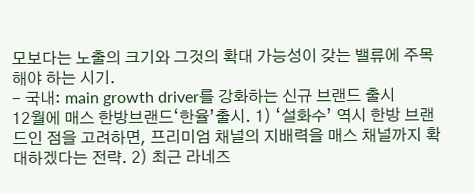모보다는 노출의 크기와 그것의 확대 가능성이 갖는 밸류에 주목해야 하는 시기.
- 국내: main growth driver를 강화하는 신규 브랜드 출시
12월에 매스 한방브랜드‘한율’출시. 1) ‘설화수’ 역시 한방 브랜드인 점을 고려하면, 프리미엄 채널의 지배력을 매스 채널까지 확대하겠다는 전략. 2) 최근 라네즈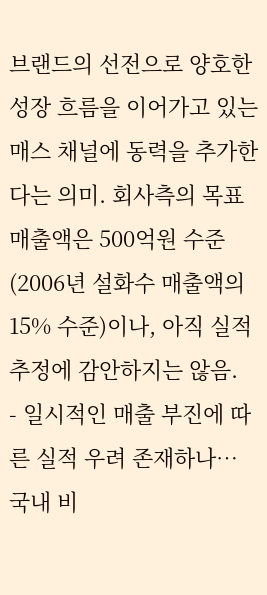브랜드의 선전으로 양호한 성장 흐름을 이어가고 있는 매스 채널에 동력을 추가한다는 의미. 회사측의 목표 매출액은 500억원 수준(2006년 설화수 매출액의 15% 수준)이나, 아직 실적 추정에 감안하지는 않음.
- 일시적인 매출 부진에 따른 실적 우려 존재하나…
국내 비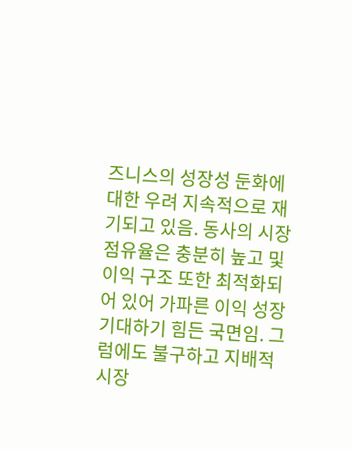즈니스의 성장성 둔화에 대한 우려 지속적으로 재기되고 있음. 동사의 시장 점유율은 충분히 높고 및 이익 구조 또한 최적화되어 있어 가파른 이익 성장 기대하기 힘든 국면임. 그럼에도 불구하고 지배적 시장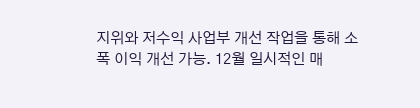지위와 저수익 사업부 개선 작업을 통해 소폭 이익 개선 가능. 12월 일시적인 매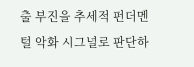출 부진을 추세적 펀더멘털 악화 시그널로 판단하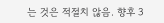는 것은 적절치 않음. 향후 3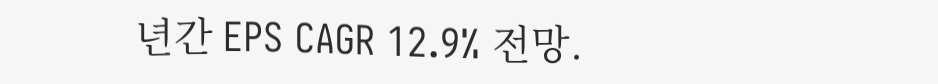년간 EPS CAGR 12.9% 전망.